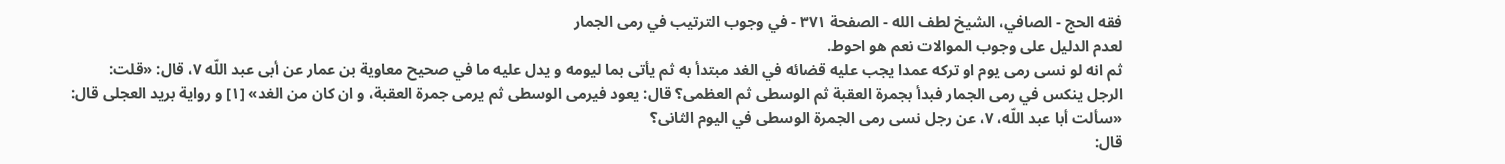فقه الحج - الصافي، الشيخ لطف الله - الصفحة ٣٧١ - في وجوب الترتيب في رمى الجمار
لعدم الدليل على وجوب الموالات نعم هو احوط.
ثم انه لو نسى رمى يوم او تركه عمدا يجب عليه قضائه في الغد مبتدأ به ثم يأتى بما ليومه و يدل عليه ما في صحيح معاوية بن عمار عن أبى عبد اللّه ٧، قال: «قلت:
الرجل ينكس في رمى الجمار فبدأ بجمرة العقبة ثم الوسطى ثم العظمى؟ قال: يعود فيرمى الوسطى ثم يرمى جمرة العقبة، و ان كان من الغد» [١] و رواية بريد العجلى قال: «سألت أبا عبد اللّه، ٧، عن رجل نسى رمى الجمرة الوسطى في اليوم الثانى؟
قال: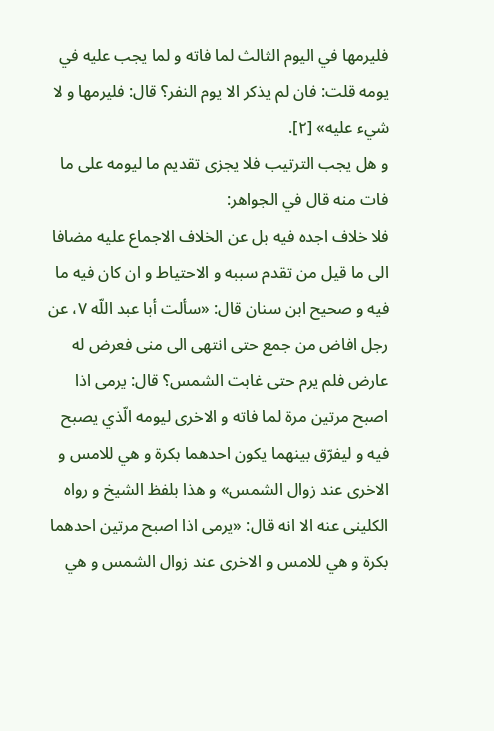فليرمها في اليوم الثالث لما فاته و لما يجب عليه في يومه قلت: فان لم يذكر الا يوم النفر؟ قال: فليرمها و لا شيء عليه» [٢].
و هل يجب الترتيب فلا يجزى تقديم ما ليومه على ما فات منه قال في الجواهر:
فلا خلاف اجده فيه بل عن الخلاف الاجماع عليه مضافا الى ما قيل من تقدم سببه و الاحتياط و ان كان فيه ما فيه و صحيح ابن سنان قال: «سألت أبا عبد اللّه ٧، عن رجل افاض من جمع حتى انتهى الى منى فعرض له عارض فلم يرم حتى غابت الشمس؟ قال: يرمى اذا اصبح مرتين مرة لما فاته و الاخرى ليومه الّذي يصبح فيه و ليفرّق بينهما يكون احدهما بكرة و هي للامس و الاخرى عند زوال الشمس» و هذا بلفظ الشيخ و رواه الكلينى عنه الا انه قال: «يرمى اذا اصبح مرتين احدهما بكرة و هي للامس و الاخرى عند زوال الشمس و هي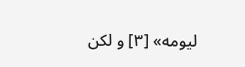ليومه» [٣] و لكن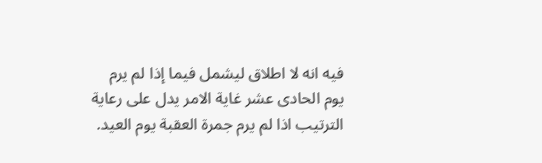فيه انه لا اطلاق ليشمل فيما إذا لم يرم يوم الحادى عشر غاية الامر يدل على رعاية الترتيب اذا لم يرم جمرة العقبة يوم العيد.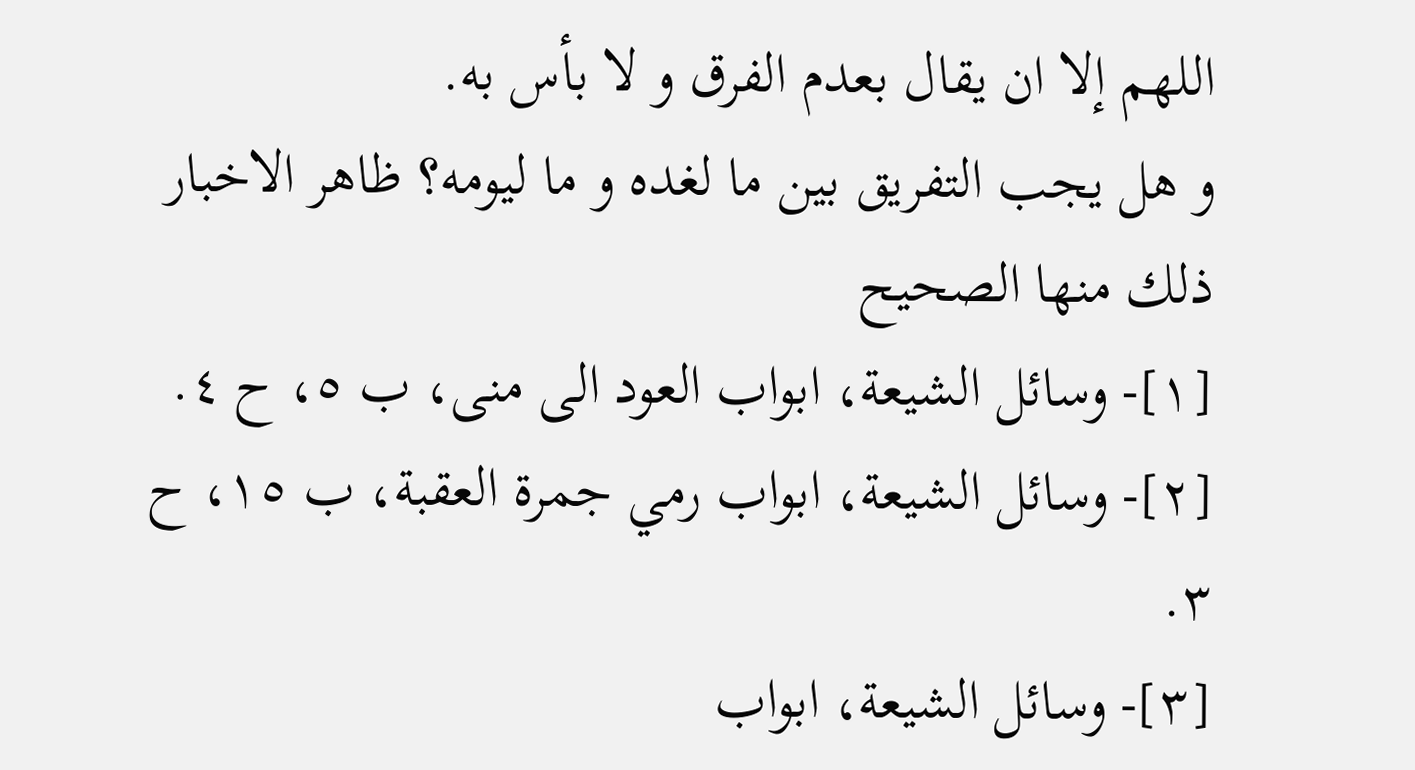اللهم إلا ان يقال بعدم الفرق و لا بأس به.
و هل يجب التفريق بين ما لغده و ما ليومه؟ ظاهر الاخبار ذلك منها الصحيح
[١]- وسائل الشيعة، ابواب العود الى منى، ب ٥، ح ٤.
[٢]- وسائل الشيعة، ابواب رمي جمرة العقبة، ب ١٥، ح ٣.
[٣]- وسائل الشيعة، ابواب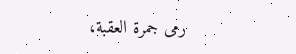رمى جمرة العقبة،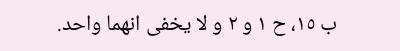ب ١٥، ح ١ و ٢ و لا يخفى انهما واحد.